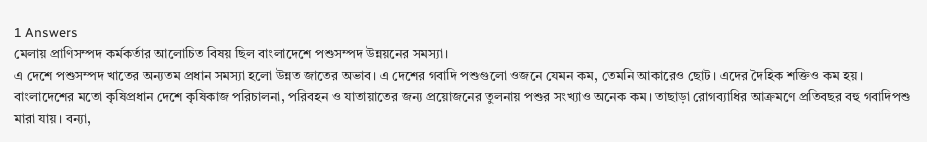1 Answers
মেলায় প্রাণিসম্পদ কর্মকর্তার আলোচিত বিষয় ছিল বাংলাদেশে পশুসম্পদ উন্নয়নের সমস্যা।
এ দেশে পশুসম্পদ খাতের অন্যতম প্রধান সমস্যা হলো উন্নত জাতের অভাব। এ দেশের গবাদি পশুগুলো ওজনে যেমন কম, তেমনি আকারেও ছোট। এদের দৈহিক শক্তিও কম হয়। বাংলাদেশের মতো কৃষিপ্রধান দেশে কৃষিকাজ পরিচালনা, পরিবহন ও যাতায়াতের জন্য প্রয়োজনের তুলনায় পশুর সংখ্যাও অনেক কম। তাছাড়া রোগব্যাধির আক্রমণে প্রতিবছর বহু গবাদিপশু মারা যায়। বন্যা,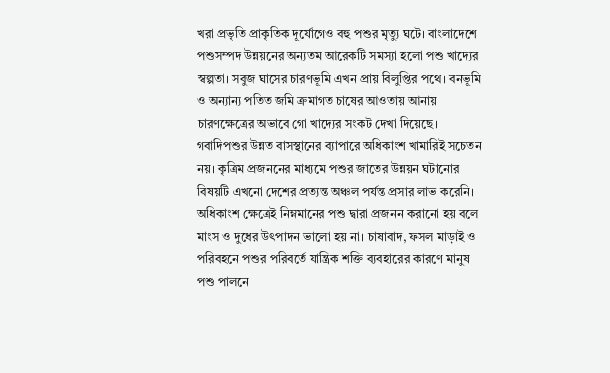খরা প্রভৃতি প্রাকৃতিক দূর্যোগেও বহু পশুর মৃত্যু ঘটে। বাংলাদেশে পশুসম্পদ উন্নয়নের অন্যতম আরেকটি সমস্যা হলো পশু খাদ্যের স্বল্পতা। সবুজ ঘাসের চারণভূমি এখন প্রায় বিলুপ্তির পথে। বনভূমি ও অন্যান্য পতিত জমি ক্রমাগত চাষের আওতায় আনায় চারণক্ষেত্রের অভাবে গো খাদ্যের সংকট দেখা দিয়েছে। গবাদিপশুর উন্নত বাসস্থানের ব্যাপারে অধিকাংশ খামারিই সচেতন নয়। কৃত্রিম প্রজননের মাধ্যমে পশুর জাতের উন্নয়ন ঘটানোর বিষয়টি এখনো দেশের প্রত্যন্ত অঞ্চল পর্যন্ত প্রসার লাভ করেনি। অধিকাংশ ক্ষেত্রেই নিম্নমানের পশু দ্বারা প্রজনন করানো হয় বলে মাংস ও দুধের উৎপাদন ভালো হয় না। চাষাবাদ, ফসল মাড়াই ও পরিবহনে পশুর পরিবর্তে যান্ত্রিক শক্তি ব্যবহারের কারণে মানুষ পশু পালনে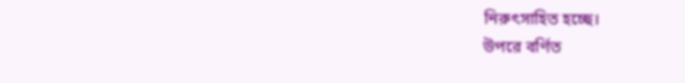নিরুৎসাহিত হচ্ছে।
উপরে বর্ণিত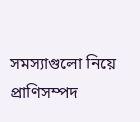সমস্যাগুলো নিয়ে প্রাণিসম্পদ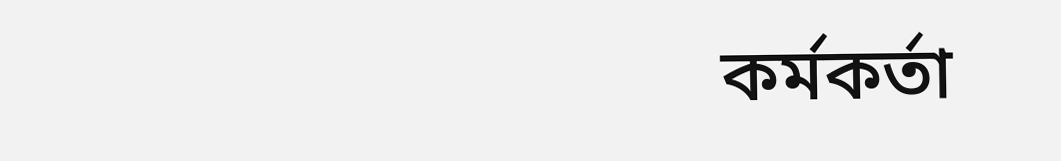কর্মকর্তা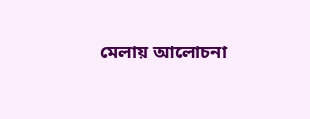মেলায় আলোচনা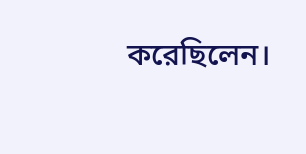করেছিলেন।